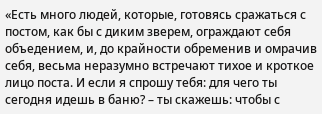«Есть много людей, которые, готовясь сражаться с постом, как бы с диким зверем, ограждают себя объедением, и, до крайности обременив и омрачив себя, весьма неразумно встречают тихое и кроткое лицо поста. И если я спрошу тебя: для чего ты сегодня идешь в баню? – ты скажешь: чтобы с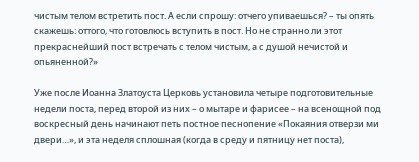чистым телом встретить пост. А если спрошу: отчего упиваешься? – ты опять скажешь: оттого, что готовлюсь вступить в пост. Но не странно ли этот прекраснейший пост встречать с телом чистым, а с душой нечистой и опьяненной?»

Уже после Иоанна Златоуста Церковь установила четыре подготовительные недели поста, перед второй из них – о мытаре и фарисее – на всенощной под воскресный день начинают петь постное песнопение «Покаяния отверзи ми двери…», и эта неделя сплошная (когда в среду и пятницу нет поста),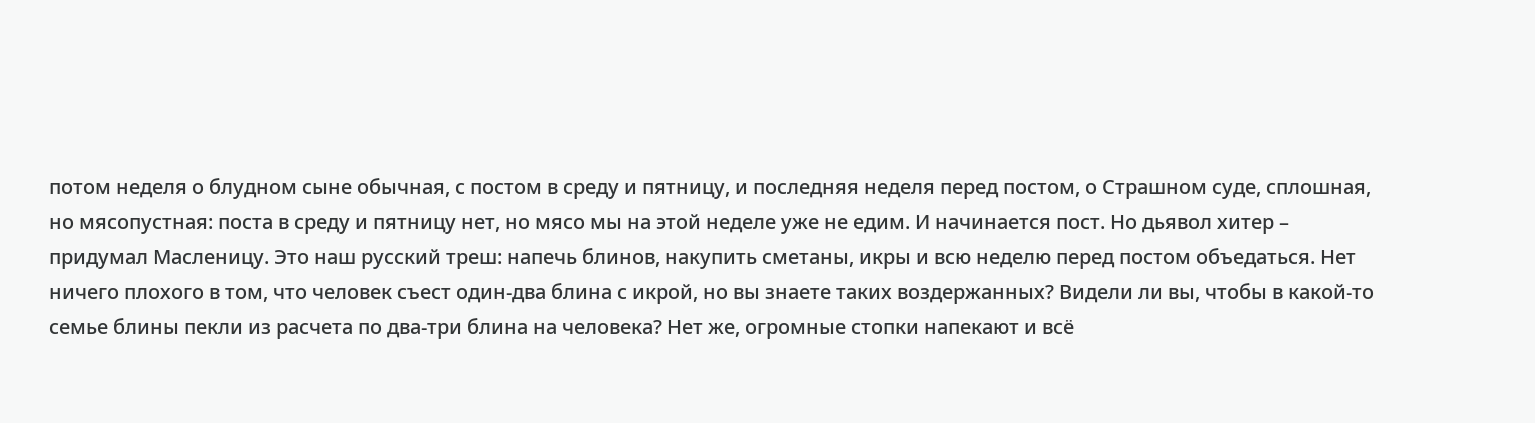потом неделя о блудном сыне обычная, с постом в среду и пятницу, и последняя неделя перед постом, о Страшном суде, сплошная, но мясопустная: поста в среду и пятницу нет, но мясо мы на этой неделе уже не едим. И начинается пост. Но дьявол хитер – придумал Масленицу. Это наш русский треш: напечь блинов, накупить сметаны, икры и всю неделю перед постом объедаться. Нет ничего плохого в том, что человек съест один-два блина с икрой, но вы знаете таких воздержанных? Видели ли вы, чтобы в какой-то семье блины пекли из расчета по два-три блина на человека? Нет же, огромные стопки напекают и всё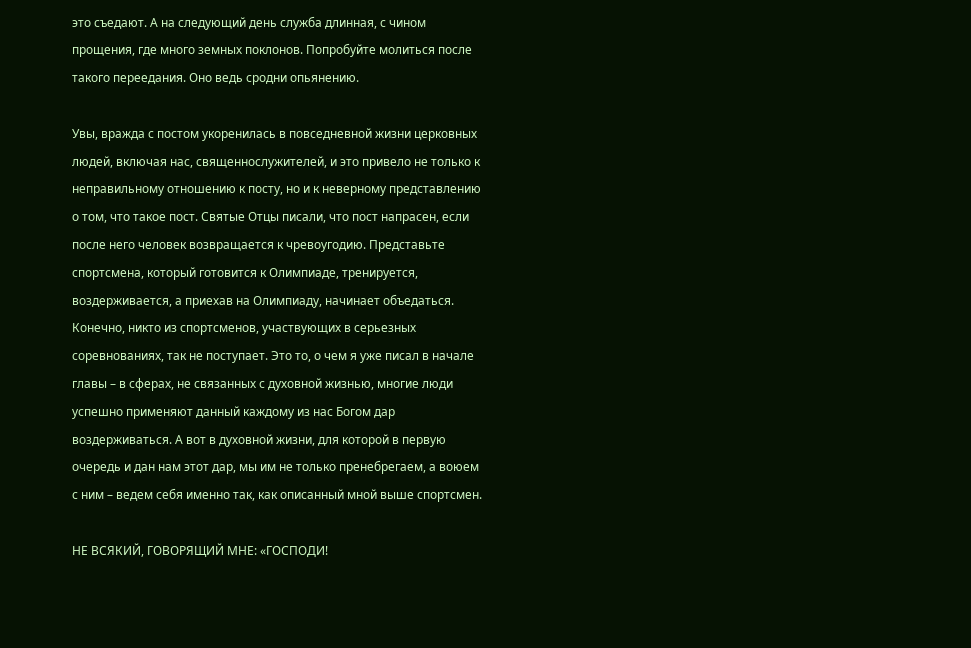это съедают. А на следующий день служба длинная, с чином прощения, где много земных поклонов. Попробуйте молиться после такого переедания. Оно ведь сродни опьянению.

Увы, вражда с постом укоренилась в повседневной жизни церковных людей, включая нас, священнослужителей, и это привело не только к неправильному отношению к посту, но и к неверному представлению о том, что такое пост. Святые Отцы писали, что пост напрасен, если после него человек возвращается к чревоугодию. Представьте спортсмена, который готовится к Олимпиаде, тренируется, воздерживается, а приехав на Олимпиаду, начинает объедаться. Конечно, никто из спортсменов, участвующих в серьезных соревнованиях, так не поступает. Это то, о чем я уже писал в начале главы – в сферах, не связанных с духовной жизнью, многие люди успешно применяют данный каждому из нас Богом дар воздерживаться. А вот в духовной жизни, для которой в первую очередь и дан нам этот дар, мы им не только пренебрегаем, а воюем с ним – ведем себя именно так, как описанный мной выше спортсмен.

НЕ ВСЯКИЙ, ГОВОРЯЩИЙ МНЕ: «ГОСПОДИ!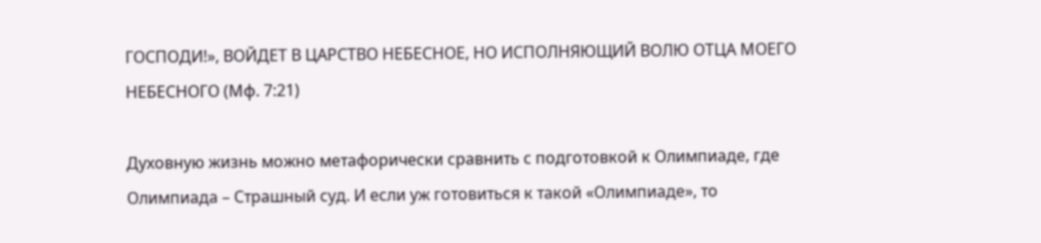ГОСПОДИ!», ВОЙДЕТ В ЦАРСТВО НЕБЕСНОЕ, НО ИСПОЛНЯЮЩИЙ ВОЛЮ ОТЦА МОЕГО НЕБЕСНОГО (Мф. 7:21)

Духовную жизнь можно метафорически сравнить с подготовкой к Олимпиаде, где Олимпиада – Страшный суд. И если уж готовиться к такой «Олимпиаде», то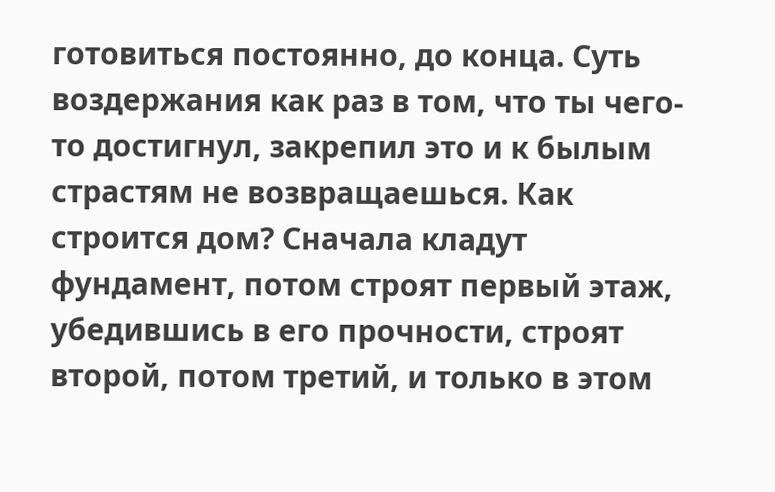готовиться постоянно, до конца. Суть воздержания как раз в том, что ты чего-то достигнул, закрепил это и к былым страстям не возвращаешься. Как строится дом? Сначала кладут фундамент, потом строят первый этаж, убедившись в его прочности, строят второй, потом третий, и только в этом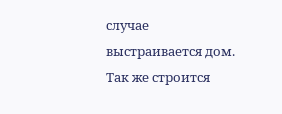случае выстраивается дом. Так же строится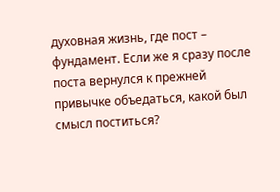духовная жизнь, где пост – фундамент. Если же я сразу после поста вернулся к прежней привычке объедаться, какой был смысл поститься?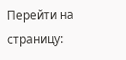Перейти на страницу: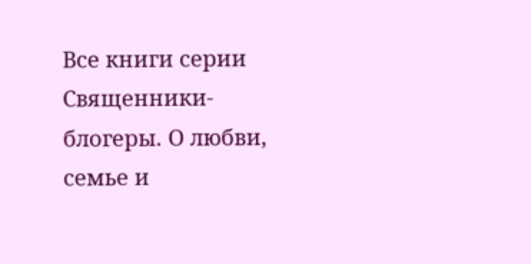Все книги серии Священники-блогеры. О любви, семье и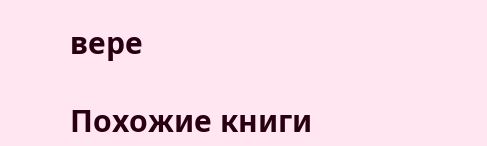вере

Похожие книги